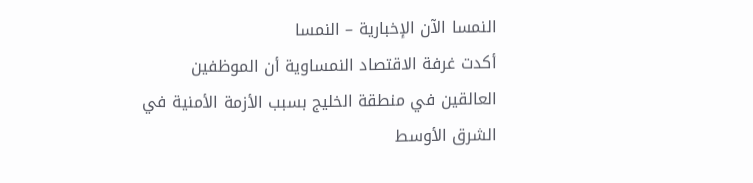النمسا الآن الإخبارية – النمسا
أكدت غرفة الاقتصاد النمساوية أن الموظفين العالقين في منطقة الخليج بسبب الأزمة الأمنية في الشرق الأوسط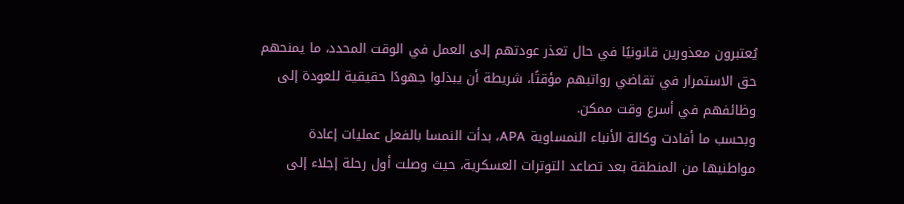يُعتبرون معذورين قانونيًا في حال تعذر عودتهم إلى العمل في الوقت المحدد، ما يمنحهم حق الاستمرار في تقاضي رواتبهم مؤقتًا، شريطة أن يبذلوا جهودًا حقيقية للعودة إلى وظائفهم في أسرع وقت ممكن.
وبحسب ما أفادت وكالة الأنباء النمساوية APA، بدأت النمسا بالفعل عمليات إعادة مواطنيها من المنطقة بعد تصاعد التوترات العسكرية، حيث وصلت أول رحلة إجلاء إلى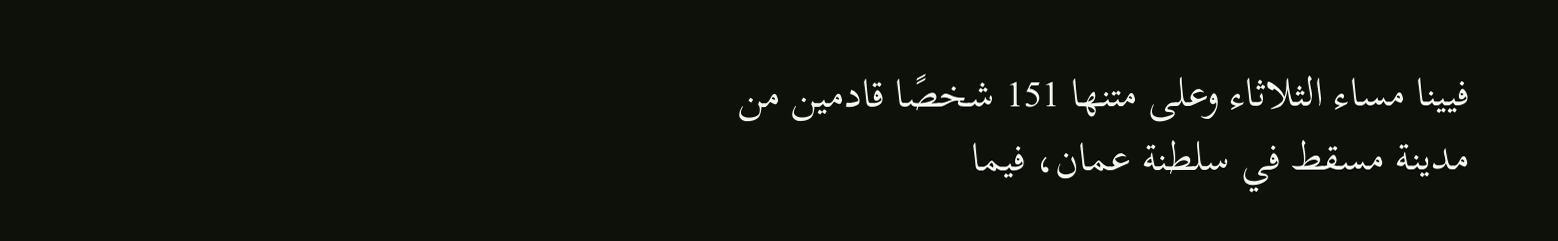فيينا مساء الثلاثاء وعلى متنها 151 شخصًا قادمين من مدينة مسقط في سلطنة عمان، فيما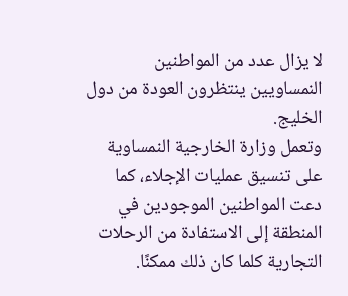لا يزال عدد من المواطنين النمساويين ينتظرون العودة من دول الخليج.
وتعمل وزارة الخارجية النمساوية على تنسيق عمليات الإجلاء، كما دعت المواطنين الموجودين في المنطقة إلى الاستفادة من الرحلات التجارية كلما كان ذلك ممكنًا.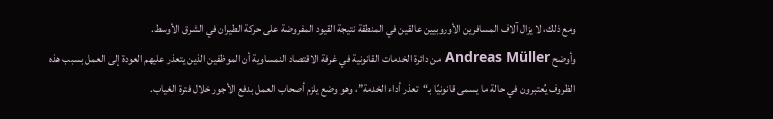ومع ذلك، لا يزال آلاف المسافرين الأوروبيين عالقين في المنطقة نتيجة القيود المفروضة على حركة الطيران في الشرق الأوسط.
وأوضح Andreas Müller من دائرة الخدمات القانونية في غرفة الاقتصاد النمساوية أن الموظفين الذين يتعذر عليهم العودة إلى العمل بسبب هذه الظروف يُعتبرون في حالة ما يسمى قانونيًا بـ“تعذر أداء الخدمة”، وهو وضع يلزم أصحاب العمل بدفع الأجور خلال فترة الغياب.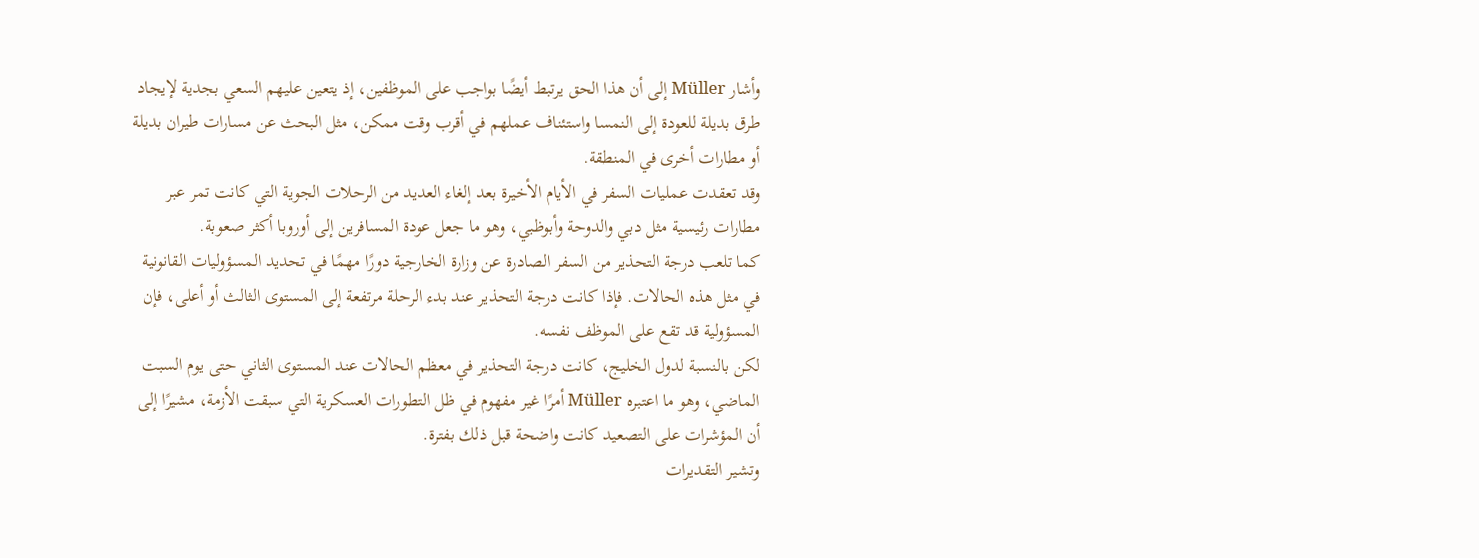وأشار Müller إلى أن هذا الحق يرتبط أيضًا بواجب على الموظفين، إذ يتعين عليهم السعي بجدية لإيجاد طرق بديلة للعودة إلى النمسا واستئناف عملهم في أقرب وقت ممكن، مثل البحث عن مسارات طيران بديلة أو مطارات أخرى في المنطقة.
وقد تعقدت عمليات السفر في الأيام الأخيرة بعد إلغاء العديد من الرحلات الجوية التي كانت تمر عبر مطارات رئيسية مثل دبي والدوحة وأبوظبي، وهو ما جعل عودة المسافرين إلى أوروبا أكثر صعوبة.
كما تلعب درجة التحذير من السفر الصادرة عن وزارة الخارجية دورًا مهمًا في تحديد المسؤوليات القانونية في مثل هذه الحالات. فإذا كانت درجة التحذير عند بدء الرحلة مرتفعة إلى المستوى الثالث أو أعلى، فإن المسؤولية قد تقع على الموظف نفسه.
لكن بالنسبة لدول الخليج، كانت درجة التحذير في معظم الحالات عند المستوى الثاني حتى يوم السبت الماضي، وهو ما اعتبره Müller أمرًا غير مفهوم في ظل التطورات العسكرية التي سبقت الأزمة، مشيرًا إلى أن المؤشرات على التصعيد كانت واضحة قبل ذلك بفترة.
وتشير التقديرات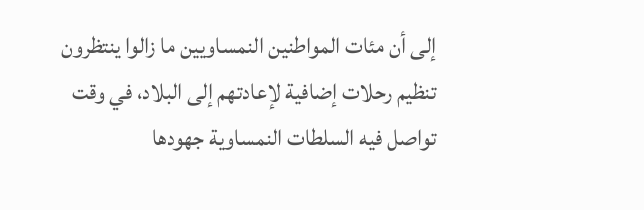إلى أن مئات المواطنين النمساويين ما زالوا ينتظرون تنظيم رحلات إضافية لإعادتهم إلى البلاد، في وقت تواصل فيه السلطات النمساوية جهودها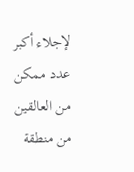لإجلاء أكبر عدد ممكن من العالقين من منطقة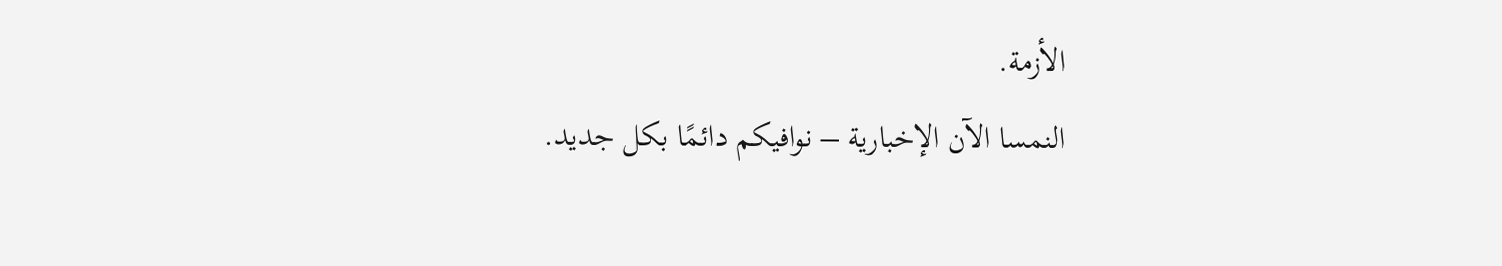الأزمة.
النمسا الآن الإخبارية – نوافيكم دائمًا بكل جديد.